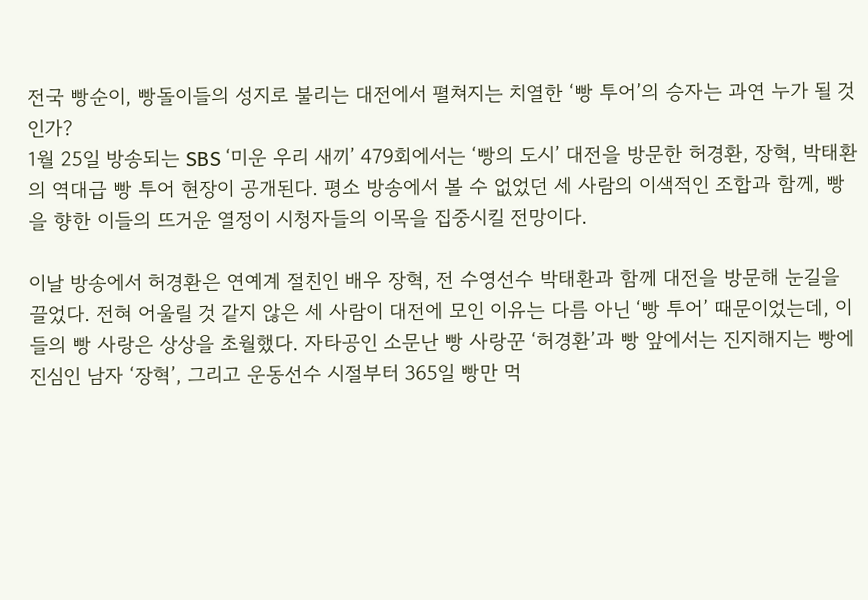전국 빵순이, 빵돌이들의 성지로 불리는 대전에서 펼쳐지는 치열한 ‘빵 투어’의 승자는 과연 누가 될 것인가?
1월 25일 방송되는 SBS ‘미운 우리 새끼’ 479회에서는 ‘빵의 도시’ 대전을 방문한 허경환, 장혁, 박태환의 역대급 빵 투어 현장이 공개된다. 평소 방송에서 볼 수 없었던 세 사람의 이색적인 조합과 함께, 빵을 향한 이들의 뜨거운 열정이 시청자들의 이목을 집중시킬 전망이다.

이날 방송에서 허경환은 연예계 절친인 배우 장혁, 전 수영선수 박태환과 함께 대전을 방문해 눈길을 끌었다. 전혀 어울릴 것 같지 않은 세 사람이 대전에 모인 이유는 다름 아닌 ‘빵 투어’ 때문이었는데, 이들의 빵 사랑은 상상을 초월했다. 자타공인 소문난 빵 사랑꾼 ‘허경환’과 빵 앞에서는 진지해지는 빵에 진심인 남자 ‘장혁’, 그리고 운동선수 시절부터 365일 빵만 먹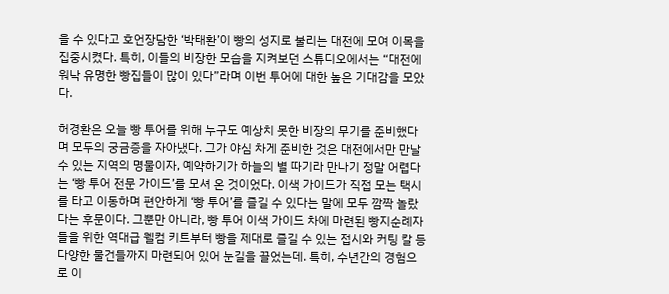을 수 있다고 호언장담한 ‘박태환’이 빵의 성지로 불리는 대전에 모여 이목을 집중시켰다. 특히, 이들의 비장한 모습을 지켜보던 스튜디오에서는 “대전에 워낙 유명한 빵집들이 많이 있다”라며 이번 투어에 대한 높은 기대감을 모았다.

허경환은 오늘 빵 투어를 위해 누구도 예상치 못한 비장의 무기를 준비했다며 모두의 궁금증을 자아냈다. 그가 야심 차게 준비한 것은 대전에서만 만날 수 있는 지역의 명물이자, 예약하기가 하늘의 별 따기라 만나기 정말 어렵다는 ‘빵 투어 전문 가이드’를 모셔 온 것이었다. 이색 가이드가 직접 모는 택시를 타고 이동하며 편안하게 ‘빵 투어’를 즐길 수 있다는 말에 모두 깜짝 놀랐다는 후문이다. 그뿐만 아니라, 빵 투어 이색 가이드 차에 마련된 빵지순례자들을 위한 역대급 웰컴 키트부터 빵을 제대로 즐길 수 있는 접시와 커팅 칼 등 다양한 물건들까지 마련되어 있어 눈길을 끌었는데. 특히, 수년간의 경험으로 이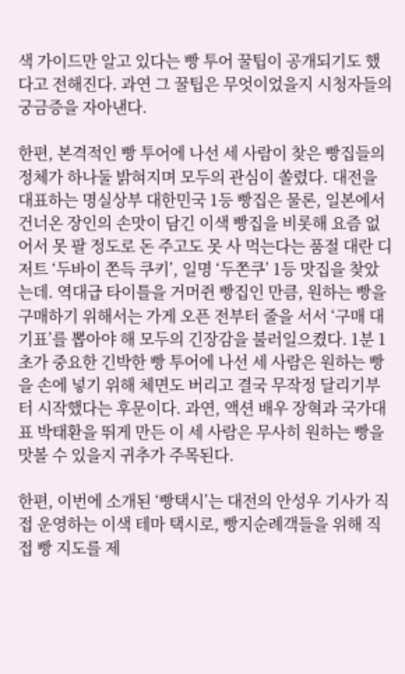색 가이드만 알고 있다는 빵 투어 꿀팁이 공개되기도 했다고 전해진다. 과연 그 꿀팁은 무엇이었을지 시청자들의 궁금증을 자아낸다.

한편, 본격적인 빵 투어에 나선 세 사람이 찾은 빵집들의 정체가 하나둘 밝혀지며 모두의 관심이 쏠렸다. 대전을 대표하는 명실상부 대한민국 1등 빵집은 물론, 일본에서 건너온 장인의 손맛이 담긴 이색 빵집을 비롯해 요즘 없어서 못 팔 정도로 돈 주고도 못 사 먹는다는 품절 대란 디저트 ‘두바이 쫀득 쿠키’, 일명 ‘두쫀쿠’ 1등 맛집을 찾았는데. 역대급 타이틀을 거머쥔 빵집인 만큼, 원하는 빵을 구매하기 위해서는 가게 오픈 전부터 줄을 서서 ‘구매 대기표’를 뽑아야 해 모두의 긴장감을 불러일으켰다. 1분 1초가 중요한 긴박한 빵 투어에 나선 세 사람은 원하는 빵을 손에 넣기 위해 체면도 버리고 결국 무작정 달리기부터 시작했다는 후문이다. 과연, 액션 배우 장혁과 국가대표 박태환을 뛰게 만든 이 세 사람은 무사히 원하는 빵을 맛볼 수 있을지 귀추가 주목된다.

한편, 이번에 소개된 ‘빵택시’는 대전의 안성우 기사가 직접 운영하는 이색 테마 택시로, 빵지순례객들을 위해 직접 빵 지도를 제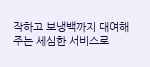작하고 보냉백까지 대여해 주는 세심한 서비스로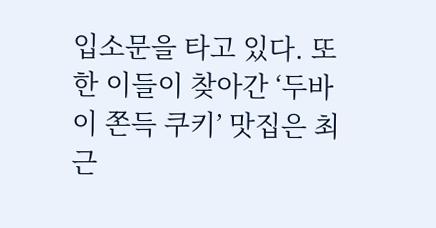입소문을 타고 있다. 또한 이들이 찾아간 ‘두바이 쫀득 쿠키’ 맛집은 최근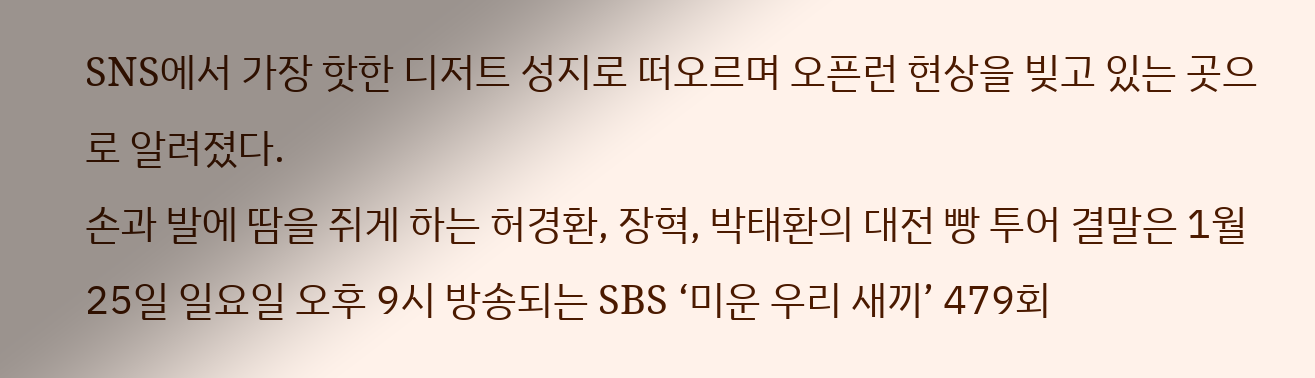SNS에서 가장 핫한 디저트 성지로 떠오르며 오픈런 현상을 빚고 있는 곳으로 알려졌다.
손과 발에 땀을 쥐게 하는 허경환, 장혁, 박태환의 대전 빵 투어 결말은 1월 25일 일요일 오후 9시 방송되는 SBS ‘미운 우리 새끼’ 479회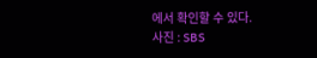에서 확인할 수 있다.
사진 : SBS